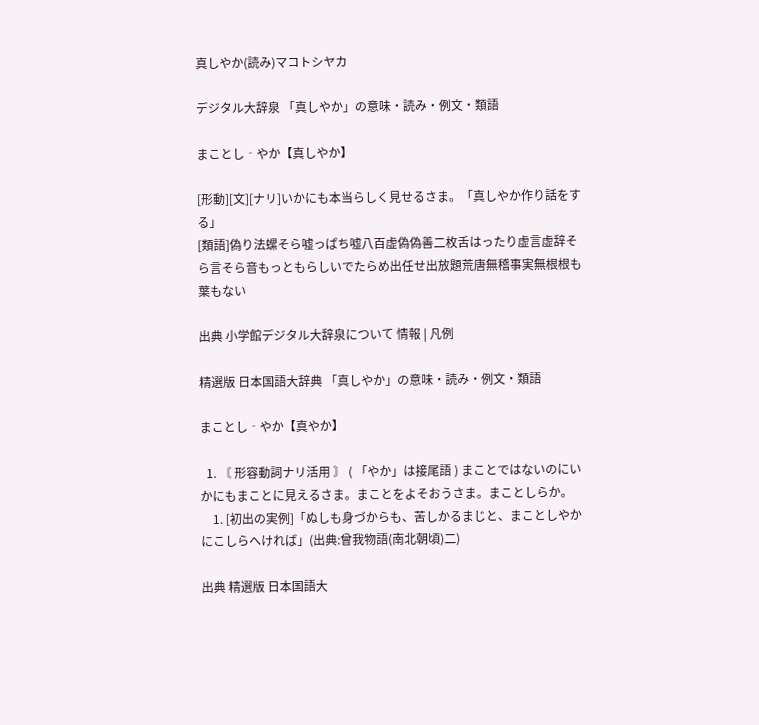真しやか(読み)マコトシヤカ

デジタル大辞泉 「真しやか」の意味・読み・例文・類語

まことし‐やか【真しやか】

[形動][文][ナリ]いかにも本当らしく見せるさま。「真しやか作り話をする」
[類語]偽り法螺そら嘘っぱち嘘八百虚偽偽善二枚舌はったり虚言虚辞そら言そら音もっともらしいでたらめ出任せ出放題荒唐無稽事実無根根も葉もない

出典 小学館デジタル大辞泉について 情報 | 凡例

精選版 日本国語大辞典 「真しやか」の意味・読み・例文・類語

まことし‐やか【真やか】

  1. 〘 形容動詞ナリ活用 〙 ( 「やか」は接尾語 ) まことではないのにいかにもまことに見えるさま。まことをよそおうさま。まことしらか。
    1. [初出の実例]「ぬしも身づからも、苦しかるまじと、まことしやかにこしらへければ」(出典:曾我物語(南北朝頃)二)

出典 精選版 日本国語大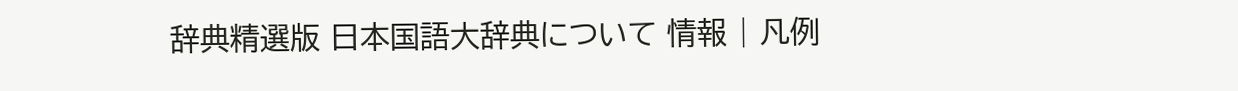辞典精選版 日本国語大辞典について 情報 | 凡例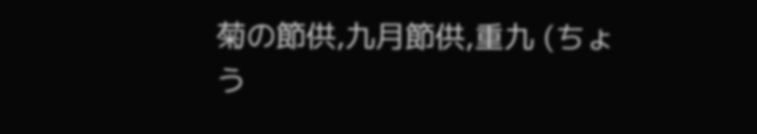菊の節供,九月節供,重九 (ちょう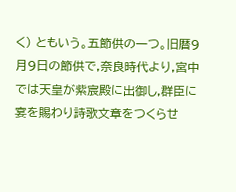く) ともいう。五節供の一つ。旧暦9月9日の節供で,奈良時代より,宮中では天皇が紫宸殿に出御し,群臣に宴を賜わり詩歌文章をつくらせ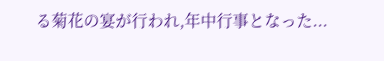る菊花の宴が行われ,年中行事となった...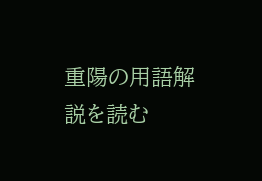重陽の用語解説を読む